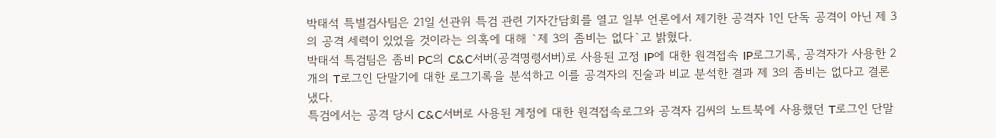박태석 특별검사팀은 21일 선관위 특검 관련 기자간담회를 열고 일부 언론에서 제기한 공격자 1인 단독 공격이 아닌 제 3의 공격 세력이 있었을 것이라는 의혹에 대해 `제 3의 좀비는 없다`고 밝혔다.
박태석 특검팀은 좀비 PC의 C&C서버(공격명령서버)로 사용된 고정 IP에 대한 원격접속 IP로그기록, 공격자가 사용한 2개의 T로그인 단말기에 대한 로그기록을 분석하고 이를 공격자의 진술과 비교 분석한 결과 제 3의 좀비는 없다고 결론 냈다.
특검에서는 공격 당시 C&C서버로 사용된 계정에 대한 원격접속로그와 공격자 김씨의 노트북에 사용했던 T로그인 단말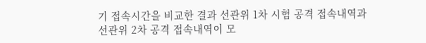기 접속시간을 비교한 결과 선관위 1차 시험 공격 접속내역과 선관위 2차 공격 접속내역이 모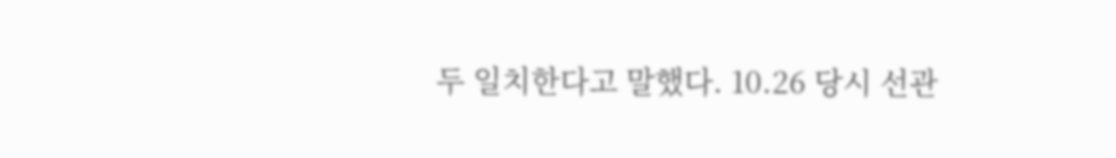두 일치한다고 말했다. 10.26 당시 선관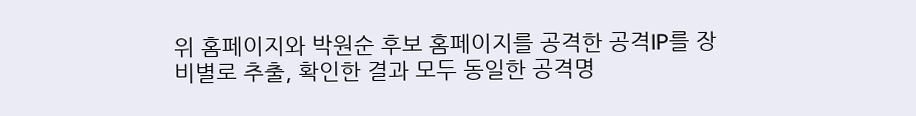위 홈페이지와 박원순 후보 홈페이지를 공격한 공격IP를 장비별로 추출, 확인한 결과 모두 동일한 공격명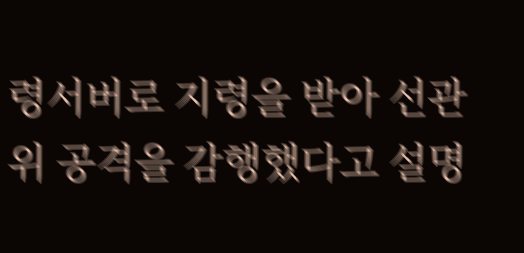령서버로 지령을 받아 선관위 공격을 감행했다고 설명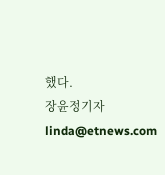했다.
장윤정기자 linda@etnews.com